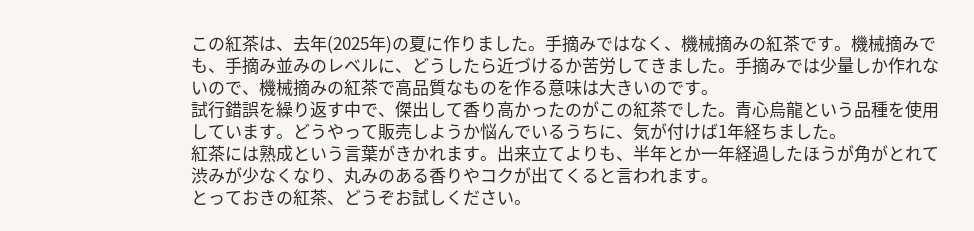この紅茶は、去年(2025年)の夏に作りました。手摘みではなく、機械摘みの紅茶です。機械摘みでも、手摘み並みのレベルに、どうしたら近づけるか苦労してきました。手摘みでは少量しか作れないので、機械摘みの紅茶で高品質なものを作る意味は大きいのです。
試行錯誤を繰り返す中で、傑出して香り高かったのがこの紅茶でした。青心烏龍という品種を使用しています。どうやって販売しようか悩んでいるうちに、気が付けば1年経ちました。
紅茶には熟成という言葉がきかれます。出来立てよりも、半年とか一年経過したほうが角がとれて渋みが少なくなり、丸みのある香りやコクが出てくると言われます。
とっておきの紅茶、どうぞお試しください。